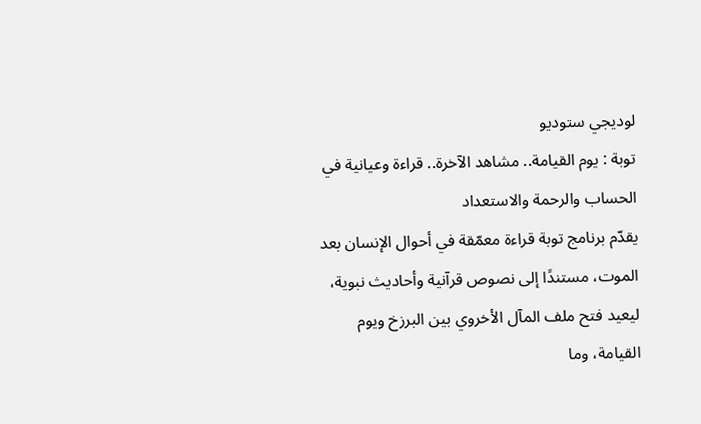لوديجي ستوديو
توبة : يوم القيامة.. مشاهد الآخرة.. قراءة وعيانية في الحساب والرحمة والاستعداد
يقدّم برنامج توبة قراءة معمّقة في أحوال الإنسان بعد الموت، مستندًا إلى نصوص قرآنية وأحاديث نبوية، ليعيد فتح ملف المآل الأخروي بين البرزخ ويوم القيامة، وما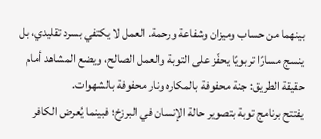بينهما من حساب وميزان وشفاعة ورحمة. العمل لا يكتفي بسرد تقليدي، بل ينسج مسارًا تربويًا يحفّز على التوبة والعمل الصالح، ويضع المشاهد أمام حقيقة الطريق: جنة محفوفة بالمكاره ونار محفوفة بالشهوات.
يفتتح برنامج توبة بتصوير حالة الإنسان في البرزخ؛ فبينما يُعرض الكافر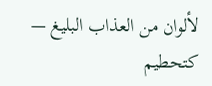لألوان من العذاب البليغ — كتحطيم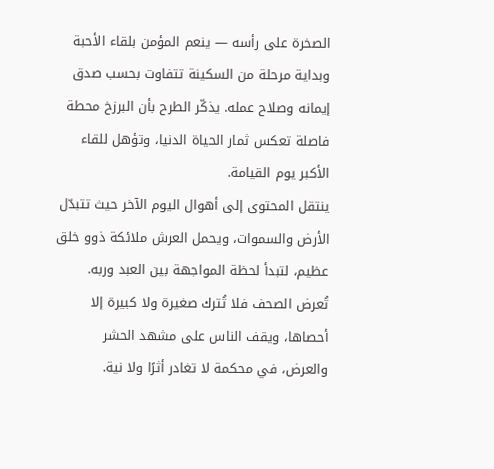الصخرة على رأسه — ينعم المؤمن بلقاء الأحبة وبداية مرحلة من السكينة تتفاوت بحسب صدق إيمانه وصلاح عمله. يذكّر الطرح بأن البرزخ محطة فاصلة تعكس ثمار الحياة الدنيا، وتؤهل للقاء الأكبر يوم القيامة.
ينتقل المحتوى إلى أهوال اليوم الآخر حيث تتبدّل الأرض والسموات، ويحمل العرش ملائكة ذوو خلق عظيم، لتبدأ لحظة المواجهة بين العبد وربه. تُعرض الصحف فلا تُترك صغيرة ولا كبيرة إلا أحصاها، ويقف الناس على مشهد الحشر والعرض، في محكمة لا تغادر أثرًا ولا نية.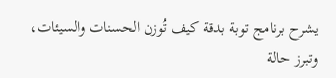يشرح برنامج توبة بدقة كيف تُوزن الحسنات والسيئات، وتبرز حالة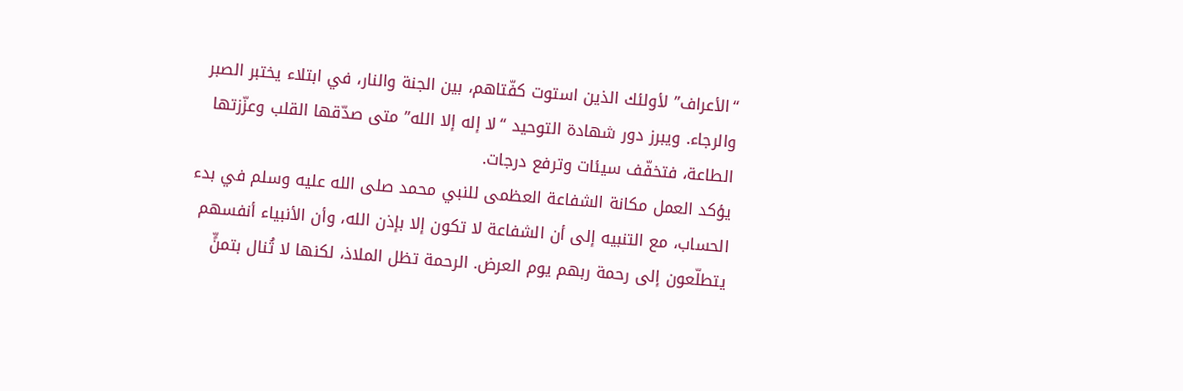“الأعراف” لأولئك الذين استوت كفّتاهم، بين الجنة والنار، في ابتلاء يختبر الصبر والرجاء. ويبرز دور شهادة التوحيد “لا إله إلا الله” متى صدّقها القلب وعزّزتها الطاعة، فتخفّف سيئات وترفع درجات.
يؤكد العمل مكانة الشفاعة العظمى للنبي محمد صلى الله عليه وسلم في بدء الحساب، مع التنبيه إلى أن الشفاعة لا تكون إلا بإذن الله، وأن الأنبياء أنفسهم يتطلّعون إلى رحمة ربهم يوم العرض. الرحمة تظل الملاذ، لكنها لا تُنال بتمنٍّ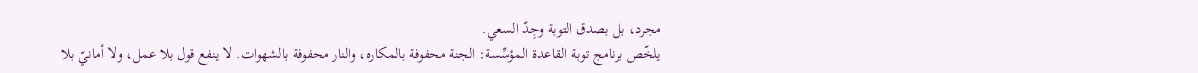مجرد، بل بصدق التوبة وجِدّ السعي.
يلخّص برنامج توبة القاعدة المؤسِّسة: الجنة محفوفة بالمكاره، والنار محفوفة بالشهوات. لا ينفع قول بلا عمل، ولا أمانيّ بلا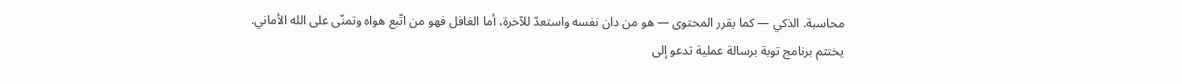محاسبة. الذكي — كما يقرر المحتوى — هو من دان نفسه واستعدّ للآخرة، أما الغافل فهو من اتّبع هواه وتمنّى على الله الأماني.
يختتم برنامج توبة برسالة عملية تدعو إلى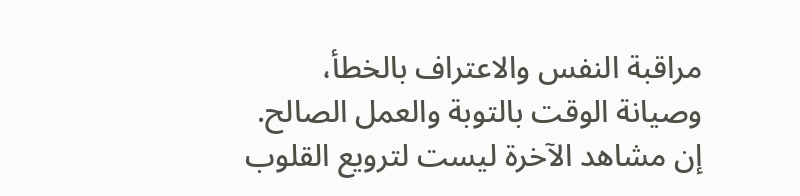مراقبة النفس والاعتراف بالخطأ، وصيانة الوقت بالتوبة والعمل الصالح. إن مشاهد الآخرة ليست لترويع القلوب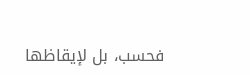فحسب، بل لإيقاظها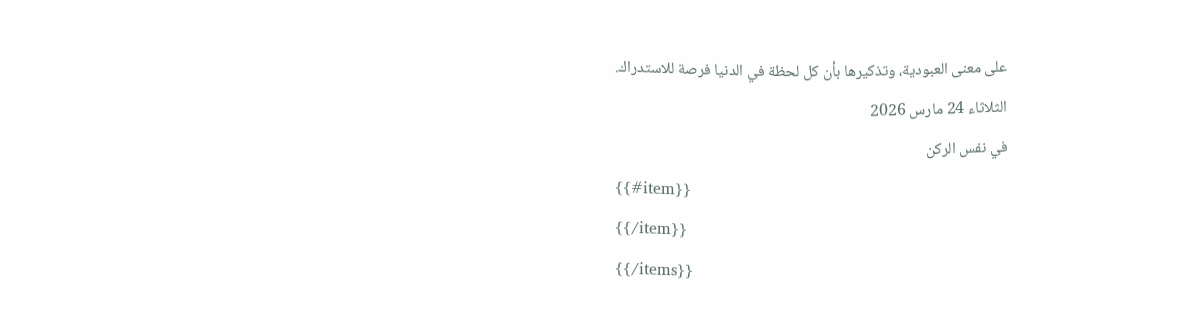على معنى العبودية، وتذكيرها بأن كل لحظة في الدنيا فرصة للاستدراك.
الثلاثاء 24 مارس 2026
في نفس الركن
{{#item}}
{{/item}}
{{/items}}